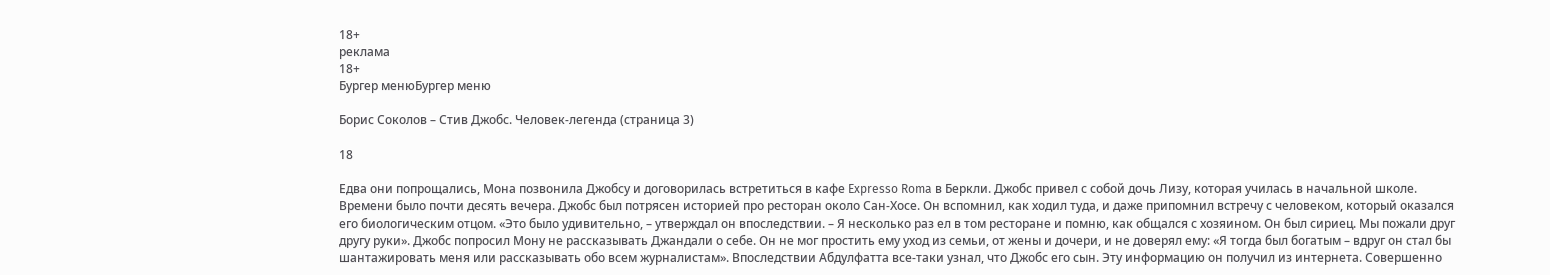18+
реклама
18+
Бургер менюБургер меню

Борис Соколов – Стив Джобс. Человек-легенда (страница 3)

18

Едва они попрощались, Мона позвонила Джобсу и договорилась встретиться в кафе Expresso Roma в Беркли. Джобс привел с собой дочь Лизу, которая училась в начальной школе. Времени было почти десять вечера. Джобс был потрясен историей про ресторан около Сан-Хосе. Он вспомнил, как ходил туда, и даже припомнил встречу с человеком, который оказался его биологическим отцом. «Это было удивительно, – утверждал он впоследствии. – Я несколько раз ел в том ресторане и помню, как общался с хозяином. Он был сириец. Мы пожали друг другу руки». Джобс попросил Мону не рассказывать Джандали о себе. Он не мог простить ему уход из семьи, от жены и дочери, и не доверял ему: «Я тогда был богатым – вдруг он стал бы шантажировать меня или рассказывать обо всем журналистам». Впоследствии Абдулфатта все-таки узнал, что Джобс его сын. Эту информацию он получил из интернета. Совершенно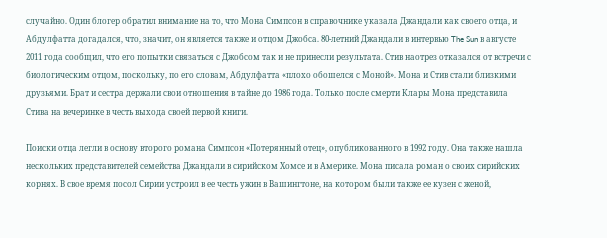случайно. Один блогер обратил внимание на то, что Мона Симпсон в справочнике указала Джандали как своего отца, и Абдулфатта догадался, что, значит, он является также и отцом Джобса. 80-летний Джандали в интервью The Sun в августе 2011 года сообщил, что его попытки связаться с Джобсом так и не принесли результата. Стив наотрез отказался от встречи с биологическим отцом, поскольку, по его словам, Абдулфатта «плохо обошелся с Моной». Мона и Стив стали близкими друзьями. Брат и сестра держали свои отношения в тайне до 1986 года. Только после смерти Клары Мона представила Стива на вечеринке в честь выхода своей первой книги.

Поиски отца легли в основу второго романа Симпсон «Потерянный отец», опубликованного в 1992 году. Она также нашла нескольких представителей семейства Джандали в сирийском Хомсе и в Америке. Мона писала роман о своих сирийских корнях. В свое время посол Сирии устроил в ее честь ужин в Вашингтоне, на котором были также ее кузен с женой,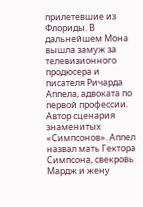прилетевшие из Флориды. В дальнейшем Мона вышла замуж за телевизионного продюсера и писателя Ричарда Аппела, адвоката по первой профессии. Автор сценария знаменитых «Симпсонов». Аппел назвал мать Гектора Симпсона, свекровь Мардж и жену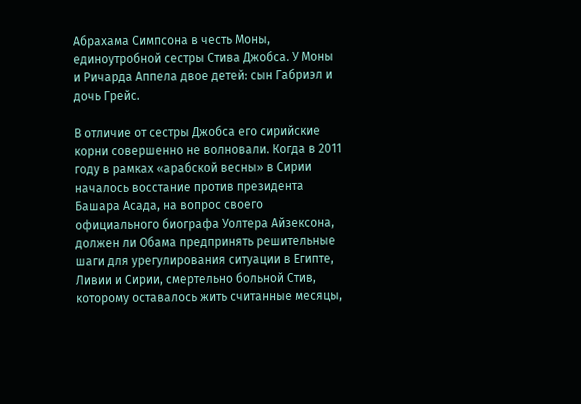Абрахама Симпсона в честь Моны, единоутробной сестры Стива Джобса. У Моны и Ричарда Аппела двое детей: сын Габриэл и дочь Грейс.

В отличие от сестры Джобса его сирийские корни совершенно не волновали. Когда в 2011 году в рамках «арабской весны» в Сирии началось восстание против президента Башара Асада, на вопрос своего официального биографа Уолтера Айзексона, должен ли Обама предпринять решительные шаги для урегулирования ситуации в Египте, Ливии и Сирии, смертельно больной Стив, которому оставалось жить считанные месяцы,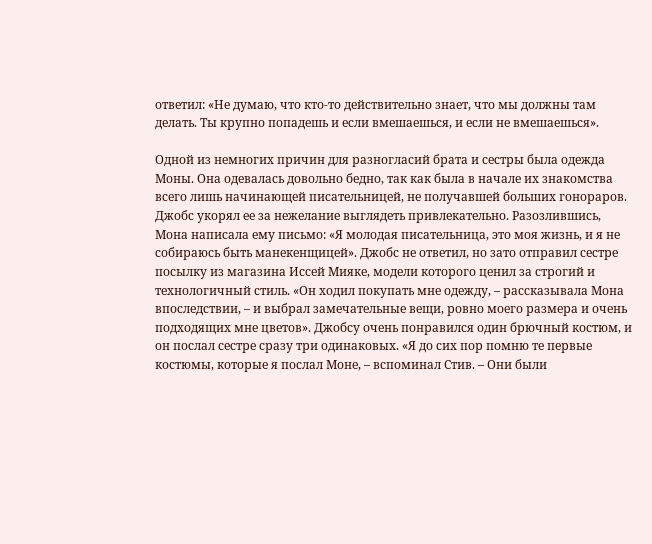ответил: «Не думаю, что кто-то действительно знает, что мы должны там делать. Ты крупно попадешь и если вмешаешься, и если не вмешаешься».

Одной из немногих причин для разногласий брата и сестры была одежда Моны. Она одевалась довольно бедно, так как была в начале их знакомства всего лишь начинающей писательницей, не получавшей больших гонораров. Джобс укорял ее за нежелание выглядеть привлекательно. Разозлившись, Мона написала ему письмо: «Я молодая писательница, это моя жизнь, и я не собираюсь быть манекенщицей». Джобс не ответил, но зато отправил сестре посылку из магазина Иссей Мияке, модели которого ценил за строгий и технологичный стиль. «Он ходил покупать мне одежду, – рассказывала Мона впоследствии, – и выбрал замечательные вещи, ровно моего размера и очень подходящих мне цветов». Джобсу очень понравился один брючный костюм, и он послал сестре сразу три одинаковых. «Я до сих пор помню те первые костюмы, которые я послал Моне, – вспоминал Стив. – Они были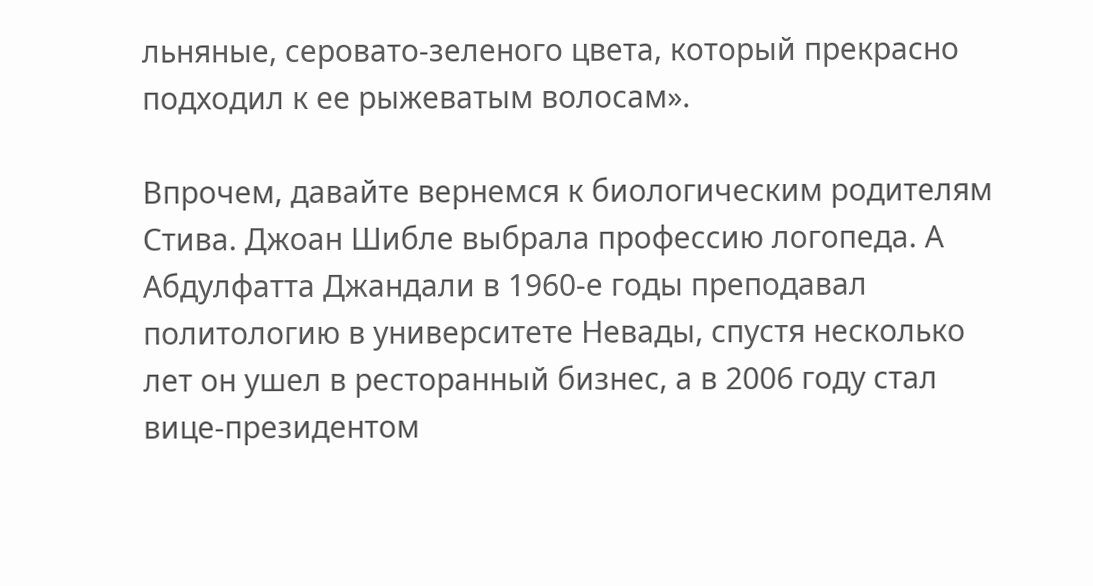льняные, серовато-зеленого цвета, который прекрасно подходил к ее рыжеватым волосам».

Впрочем, давайте вернемся к биологическим родителям Стива. Джоан Шибле выбрала профессию логопеда. А Абдулфатта Джандали в 1960-е годы преподавал политологию в университете Невады, спустя несколько лет он ушел в ресторанный бизнес, а в 2006 году стал вице-президентом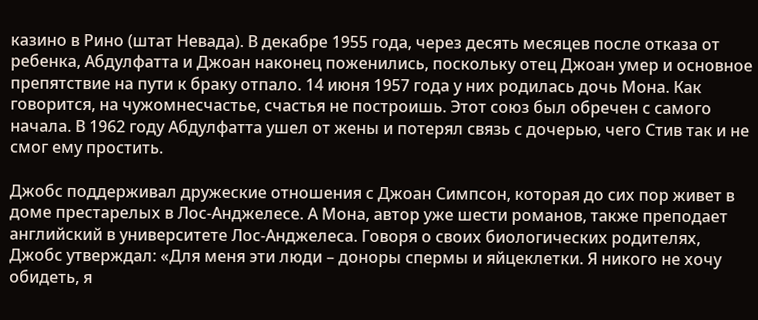казино в Рино (штат Невада). В декабре 1955 года, через десять месяцев после отказа от ребенка, Абдулфатта и Джоан наконец поженились, поскольку отец Джоан умер и основное препятствие на пути к браку отпало. 14 июня 1957 года у них родилась дочь Мона. Как говорится, на чужомнесчастье, счастья не построишь. Этот союз был обречен с самого начала. В 1962 году Абдулфатта ушел от жены и потерял связь с дочерью, чего Стив так и не смог ему простить.

Джобс поддерживал дружеские отношения с Джоан Симпсон, которая до сих пор живет в доме престарелых в Лос-Анджелесе. А Мона, автор уже шести романов, также преподает английский в университете Лос-Анджелеса. Говоря о своих биологических родителях, Джобс утверждал: «Для меня эти люди – доноры спермы и яйцеклетки. Я никого не хочу обидеть, я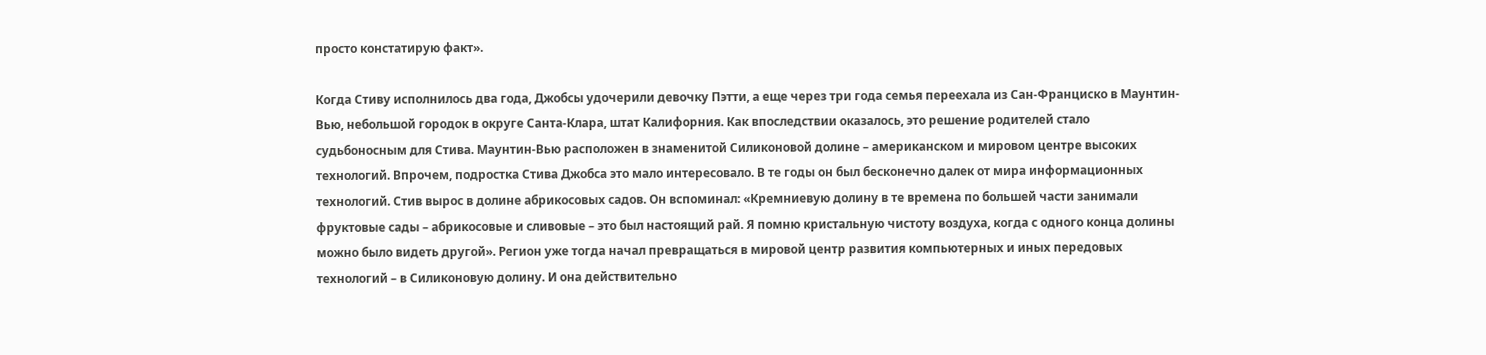просто констатирую факт».

Когда Стиву исполнилось два года, Джобсы удочерили девочку Пэтти, а еще через три года семья переехала из Сан-Франциско в Маунтин-Вью, небольшой городок в округе Санта-Клара, штат Калифорния. Как впоследствии оказалось, это решение родителей стало судьбоносным для Стива. Маунтин-Вью расположен в знаменитой Силиконовой долине – американском и мировом центре высоких технологий. Впрочем, подростка Стива Джобса это мало интересовало. В те годы он был бесконечно далек от мира информационных технологий. Стив вырос в долине абрикосовых садов. Он вспоминал: «Кремниевую долину в те времена по большей части занимали фруктовые сады – абрикосовые и сливовые – это был настоящий рай. Я помню кристальную чистоту воздуха, когда с одного конца долины можно было видеть другой». Регион уже тогда начал превращаться в мировой центр развития компьютерных и иных передовых технологий – в Силиконовую долину. И она действительно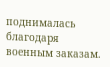поднималась благодаря военным заказам.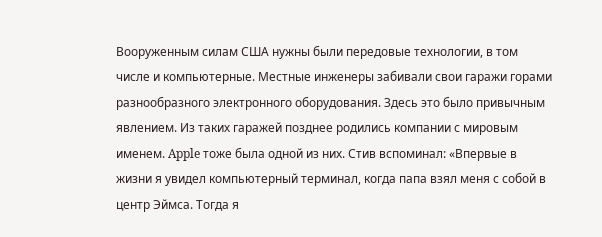Вооруженным силам США нужны были передовые технологии, в том числе и компьютерные. Местные инженеры забивали свои гаражи горами разнообразного электронного оборудования. Здесь это было привычным явлением. Из таких гаражей позднее родились компании с мировым именем. Apple тоже была одной из них. Стив вспоминал: «Впервые в жизни я увидел компьютерный терминал, когда папа взял меня с собой в центр Эймса. Тогда я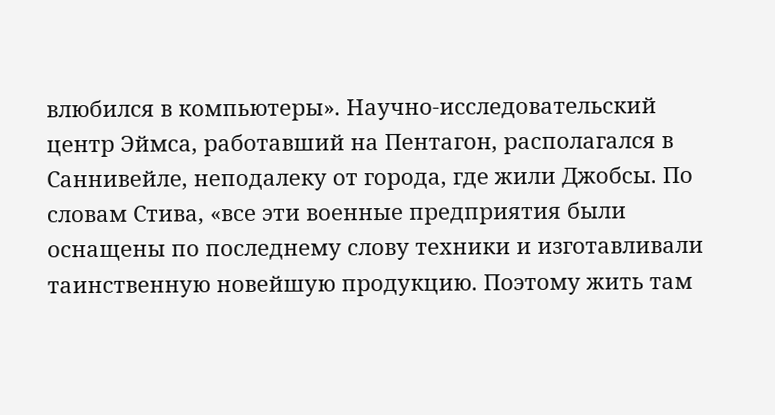влюбился в компьютеры». Научно-исследовательский центр Эймса, работавший на Пентагон, располагался в Саннивейле, неподалеку от города, где жили Джобсы. По словам Стива, «все эти военные предприятия были оснащены по последнему слову техники и изготавливали таинственную новейшую продукцию. Поэтому жить там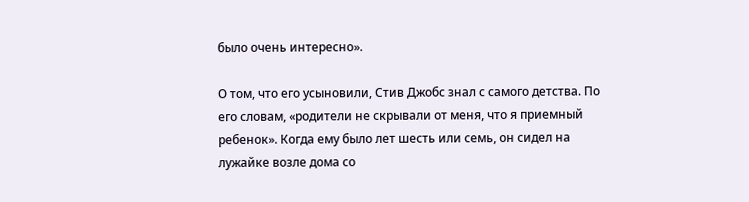было очень интересно».

О том, что его усыновили, Стив Джобс знал с самого детства. По его словам, «родители не скрывали от меня, что я приемный ребенок». Когда ему было лет шесть или семь, он сидел на лужайке возле дома со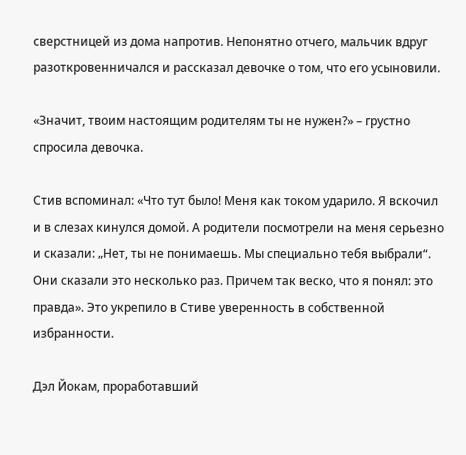сверстницей из дома напротив. Непонятно отчего, мальчик вдруг разоткровенничался и рассказал девочке о том, что его усыновили.

«Значит, твоим настоящим родителям ты не нужен?» – грустно спросила девочка.

Стив вспоминал: «Что тут было! Меня как током ударило. Я вскочил и в слезах кинулся домой. А родители посмотрели на меня серьезно и сказали: „Нет, ты не понимаешь. Мы специально тебя выбрали“. Они сказали это несколько раз. Причем так веско, что я понял: это правда». Это укрепило в Стиве уверенность в собственной избранности.

Дэл Йокам, проработавший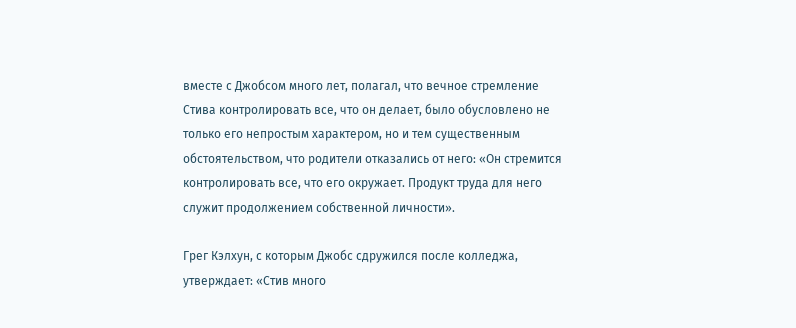вместе с Джобсом много лет, полагал, что вечное стремление Стива контролировать все, что он делает, было обусловлено не только его непростым характером, но и тем существенным обстоятельством, что родители отказались от него: «Он стремится контролировать все, что его окружает. Продукт труда для него служит продолжением собственной личности».

Грег Кэлхун, с которым Джобс сдружился после колледжа, утверждает: «Стив много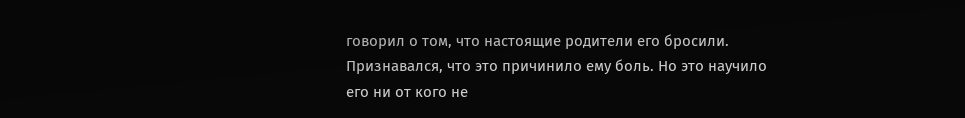говорил о том, что настоящие родители его бросили. Признавался, что это причинило ему боль. Но это научило его ни от кого не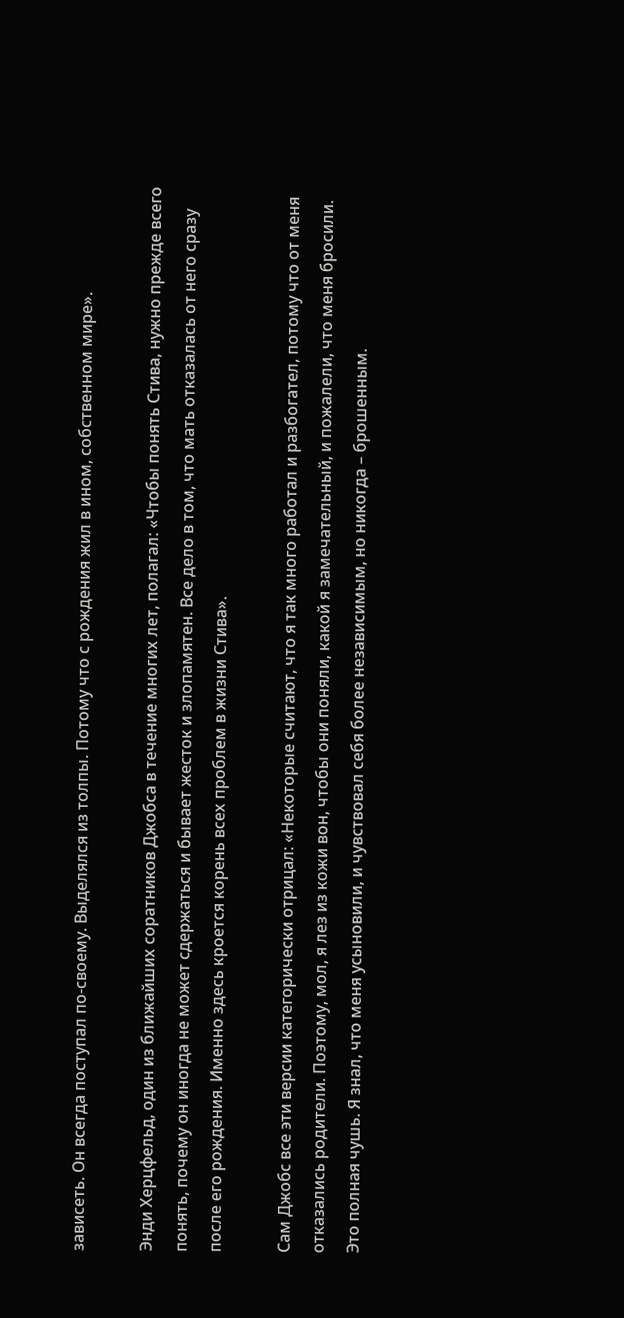зависеть. Он всегда поступал по-своему. Выделялся из толпы. Потому что с рождения жил в ином, собственном мире».

Энди Херцфельд, один из ближайших соратников Джобса в течение многих лет, полагал: «Чтобы понять Стива, нужно прежде всего понять, почему он иногда не может сдержаться и бывает жесток и злопамятен. Все дело в том, что мать отказалась от него сразу после его рождения. Именно здесь кроется корень всех проблем в жизни Стива».

Сам Джобс все эти версии категорически отрицал: «Некоторые считают, что я так много работал и разбогател, потому что от меня отказались родители. Поэтому, мол, я лез из кожи вон, чтобы они поняли, какой я замечательный, и пожалели, что меня бросили. Это полная чушь. Я знал, что меня усыновили, и чувствовал себя более независимым, но никогда – брошенным.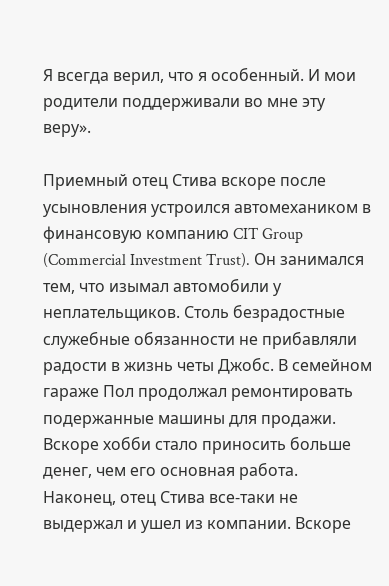Я всегда верил, что я особенный. И мои родители поддерживали во мне эту веру».

Приемный отец Стива вскоре после усыновления устроился автомехаником в финансовую компанию CIT Group (Commercial Investment Trust). Он занимался тем, что изымал автомобили у неплательщиков. Столь безрадостные служебные обязанности не прибавляли радости в жизнь четы Джобс. В семейном гараже Пол продолжал ремонтировать подержанные машины для продажи. Вскоре хобби стало приносить больше денег, чем его основная работа. Наконец, отец Стива все-таки не выдержал и ушел из компании. Вскоре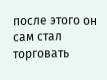после этого он сам стал торговать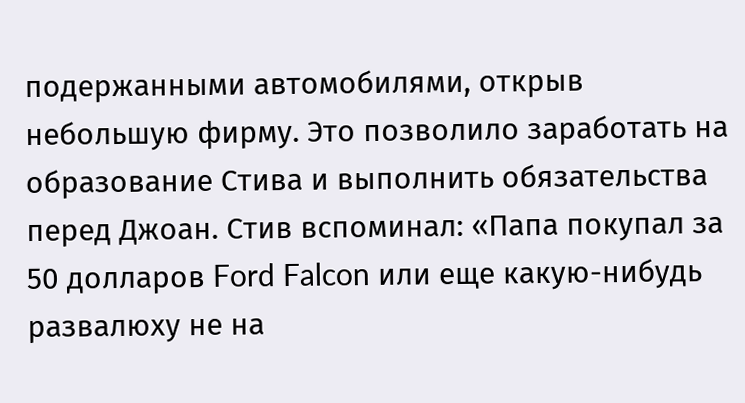подержанными автомобилями, открыв небольшую фирму. Это позволило заработать на образование Стива и выполнить обязательства перед Джоан. Стив вспоминал: «Папа покупал за 50 долларов Ford Falcon или еще какую-нибудь развалюху не на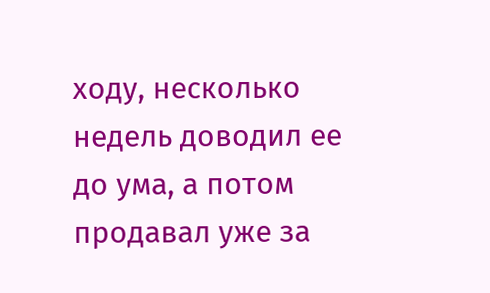ходу, несколько недель доводил ее до ума, а потом продавал уже за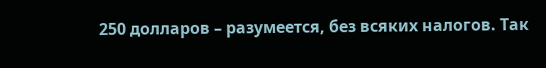250 долларов – разумеется, без всяких налогов. Так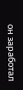он заработал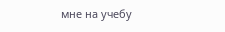мне на учебу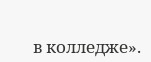в колледже».